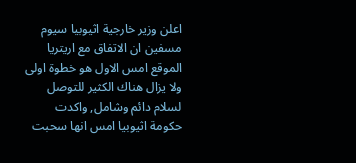اعلن وزير خارجية اثيوبيا سيوم مسفين ان الاتفاق مع اريتريا الموقع امس الاول هو خطوة اولى ولا يزال هناك الكثير للتوصل لسلام دائم وشامل, واكدت حكومة اثيوبيا امس انها سحبت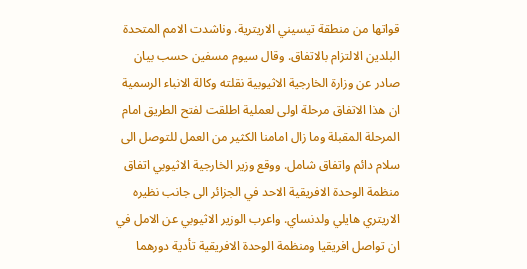قواتها من منطقة تيسيني الاريترية. وناشدت الامم المتحدة البلدين الالتزام بالاتفاق. وقال سيوم مسفين حسب بيان صادر عن وزارة الخارجية الاثيوبية نقلته وكالة الانباء الرسمية ان هذا الاتفاق مرحلة اولى لعملية اطلقت لفتح الطريق امام المرحلة المقبلة وما زال امامنا الكثير من العمل للتوصل الى سلام دائم واتفاق شامل. ووقع وزير الخارجية الاثيوبي اتفاق منظمة الوحدة الافريقية الاحد في الجزائر الى جانب نظيره الاريتري هايلي ولدنساي. واعرب الوزير الاثيوبي عن الامل في ان تواصل افريقيا ومنظمة الوحدة الافريقية تأدية دورهما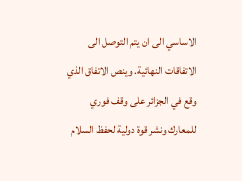الاساسي الى ان يتم التوصل الى الاتفاقات النهائية. وينص الاتفاق الذي وقع في الجزائر على وقف فوري للمعارك ونشر قوة دولية لحفظ السلام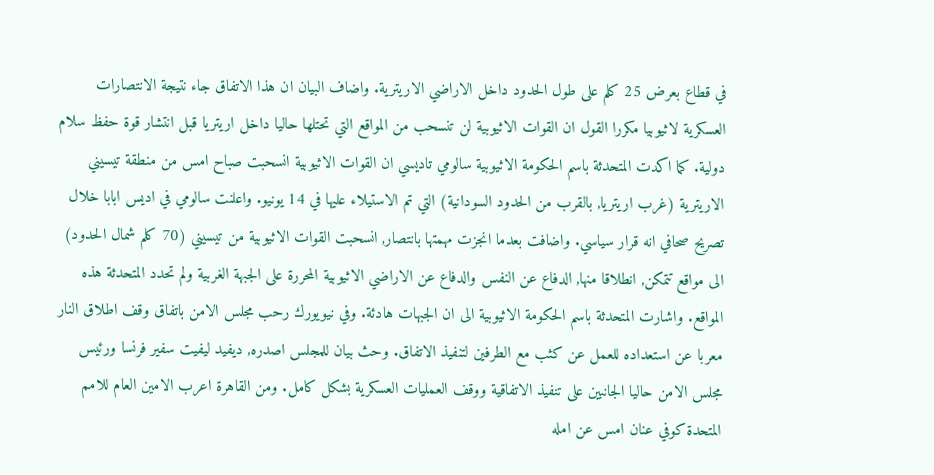في قطاع بعرض 25 كلم على طول الحدود داخل الاراضي الاريترية. واضاف البيان ان هذا الاتفاق جاء نتيجة الانتصارات العسكرية لاثيوبيا مكررا القول ان القوات الاثيوبية لن تنسحب من المواقع التي تحتلها حاليا داخل اريتريا قبل انتشار قوة حفظ سلام دولية. كما اكدت المتحدثة باسم الحكومة الاثيوبية سالومي تاديسي ان القوات الاثيوبية انسحبت صباح امس من منطقة تيسيني الاريترية (غرب اريتريا, بالقرب من الحدود السودانية) التي تم الاستيلاء عليها في 14 يونيو. واعلنت سالومي في اديس ابابا خلال تصريح صحافي انه قرار سياسي. واضافت بعدما انجزت مهمتها بانتصار, انسحبت القوات الاثيوبية من تيسيني (70 كلم شمال الحدود) الى مواقع تتمكن, انطلاقا منها, الدفاع عن النفس والدفاع عن الاراضي الاثيوبية المحررة على الجبهة الغربية ولم تحدد المتحدثة هذه المواقع. واشارت المتحدثة باسم الحكومة الاثيوبية الى ان الجبهات هادئة. وفي نيويورك رحب مجلس الامن باتفاق وقف اطلاق النار معربا عن استعداده للعمل عن كثب مع الطرفين لتنفيذ الاتفاق. وحث بيان للمجلس اصدره, ديفيد ليفيت سفير فرنسا ورئيس مجلس الامن حاليا الجانبين على تنفيذ الاتفاقية ووقف العمليات العسكرية بشكل كامل. ومن القاهرة اعرب الامين العام للامم المتحدة كوفي عنان امس عن امله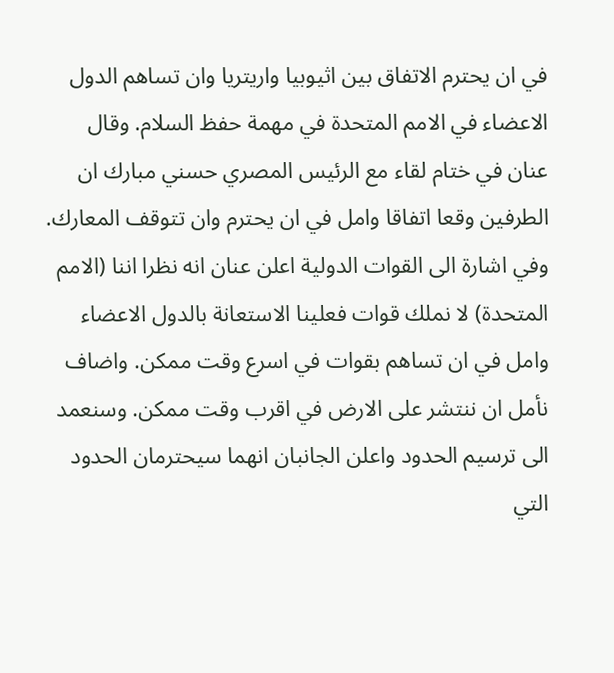في ان يحترم الاتفاق بين اثيوبيا واريتريا وان تساهم الدول الاعضاء في الامم المتحدة في مهمة حفظ السلام. وقال عنان في ختام لقاء مع الرئيس المصري حسني مبارك ان الطرفين وقعا اتفاقا وامل في ان يحترم وان تتوقف المعارك. وفي اشارة الى القوات الدولية اعلن عنان انه نظرا اننا (الامم المتحدة) لا نملك قوات فعلينا الاستعانة بالدول الاعضاء وامل في ان تساهم بقوات في اسرع وقت ممكن. واضاف نأمل ان ننتشر على الارض في اقرب وقت ممكن. وسنعمد الى ترسيم الحدود واعلن الجانبان انهما سيحترمان الحدود التي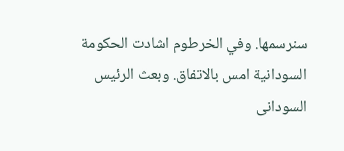سنرسمها. وفي الخرطوم اشادت الحكومة السودانية امس بالاتفاق. وبعث الرئيس السودانى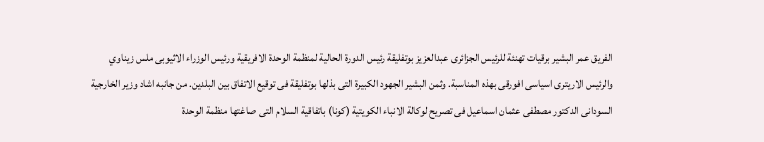الفريق عمر البشير برقيات تهنئة للرئيس الجزائرى عبدالعزيز بوتفليقة رئيس الدورة الحالية لمنظمة الوحدة الافريقية ورئيس الوزراء الاثيوبى ملس زيناوي والرئيس الاريترى اسياسى افورقى بهذه المناسبة. وثمن البشير الجهود الكبيرة التى بذلها بوتفليقة فى توقيع الاتفاق بين البلدين. من جانبه اشاد وزير الخارجية السودانى الدكتور مصطفى عثمان اسماعيل فى تصريح لوكالة الانباء الكويتية (كونا) باتفاقية السلام التى صاغتها منظمة الوحدة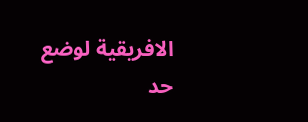الافريقية لوضع حد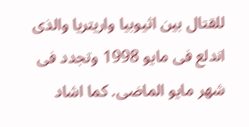للقتال بين اثيوبيا واريتريا والذى اندلع فى مايو 1998 وتجدد فى شهر مايو الماضى. كما اشاد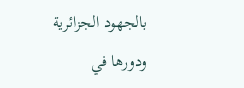بالجهود الجزائرية ودورها في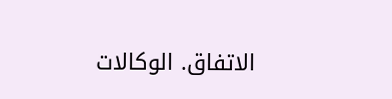الاتفاق. الوكالات